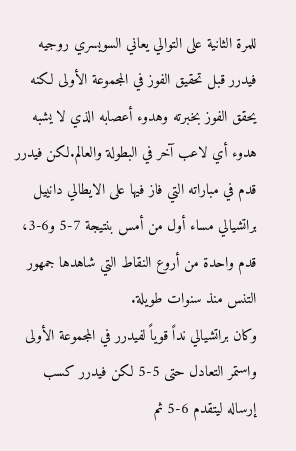للمرة الثانية على التوالي يعاني السويسري روجيه فيدرر قبل تحقيق الفوز في المجموعة الأولى لكنه يحقق الفوز بخبرته وهدوء أعصابه الذي لا يشبه هدوء أي لاعب آخر في البطولة والعالم.لكن فيدرر قدم في مباراته التي فاز فيها على الايطالي دانييل براتشيالي مساء أول من أمس بنتيجة 7-5 و6-3، قدم واحدة من أروع النقاط التي شاهدها جمهور التنس منذ سنوات طويلة.
وكان براتشيالي نداً قوياً لفيدرر في المجموعة الأولى واستمر التعادل حتى 5-5 لكن فيدرر كسب إرساله ليتقدم 6-5 ثم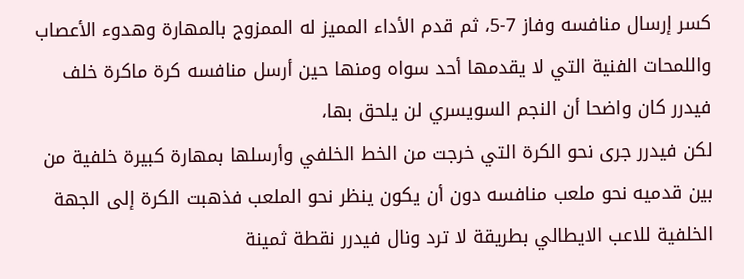كسر إرسال منافسه وفاز 7-5، ثم قدم الأداء المميز له الممزوج بالمهارة وهدوء الأعصاب واللمحات الفنية التي لا يقدمها أحد سواه ومنها حين أرسل منافسه كرة ماكرة خلف فيدرر كان واضحا أن النجم السويسري لن يلحق بها،
لكن فيدرر جرى نحو الكرة التي خرجت من الخط الخلفي وأرسلها بمهارة كبيرة خلفية من بين قدميه نحو ملعب منافسه دون أن يكون ينظر نحو الملعب فذهبت الكرة إلى الجهة الخلفية للاعب الايطالي بطريقة لا ترد ونال فيدرر نقطة ثمينة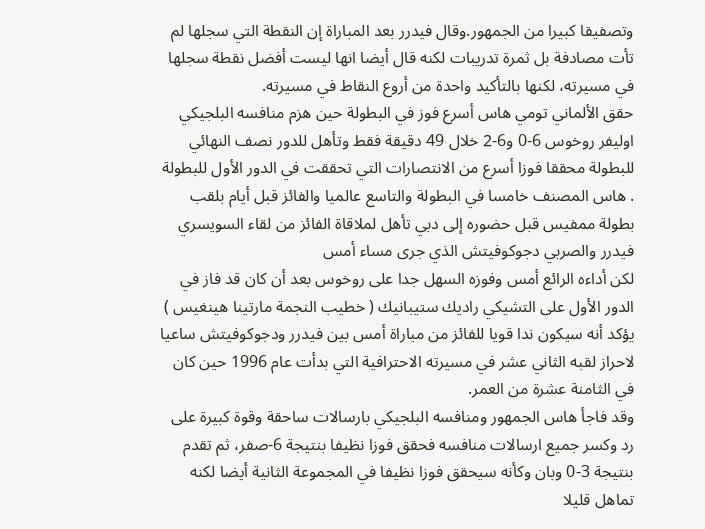وتصفيقا كبيرا من الجمهور.وقال فيدرر بعد المباراة إن النقطة التي سجلها لم تأت مصادفة بل ثمرة تدريبات لكنه قال أيضا انها ليست أفضل نقطة سجلها في مسيرته، لكنها بالتأكيد واحدة من أروع النقاط في مسيرته.
حقق الألماني تومي هاس أسرع فوز في البطولة حين هزم منافسه البلجيكي اوليفر روخوس 6-0 و6-2 خلال 49 دقيقة فقط وتأهل للدور نصف النهائي للبطولة محققا فوزا أسرع من الانتصارات التي تحققت في الدور الأول للبطولة . هاس المصنف خامسا في البطولة والتاسع عالميا والفائز قبل أيام بلقب بطولة ممفيس قبل حضوره إلى دبي تأهل لملاقاة الفائز من لقاء السويسري فيدرر والصربي دجوكوفيتش الذي جرى مساء أمس
لكن أداءه الرائع أمس وفوزه السهل جدا على روخوس بعد أن كان قد فاز في الدور الأول على التشيكي راديك ستيبانيك ( خطيب النجمة مارتينا هينغيس ) يؤكد أنه سيكون ندا قويا للفائز من مباراة أمس بين فيدرر ودجوكوفيتش ساعيا لاحراز لقبه الثاني عشر في مسيرته الاحترافية التي بدأت عام 1996 حين كان في الثامنة عشرة من العمر.
وقد فاجأ هاس الجمهور ومنافسه البلجيكي بارسالات ساحقة وقوة كبيرة على رد وكسر جميع ارسالات منافسه فحقق فوزا نظيفا بنتيجة 6-صفر، ثم تقدم بنتيجة 3-0 وبان وكأنه سيحقق فوزا نظيفا في المجموعة الثانية أيضا لكنه تماهل قليلا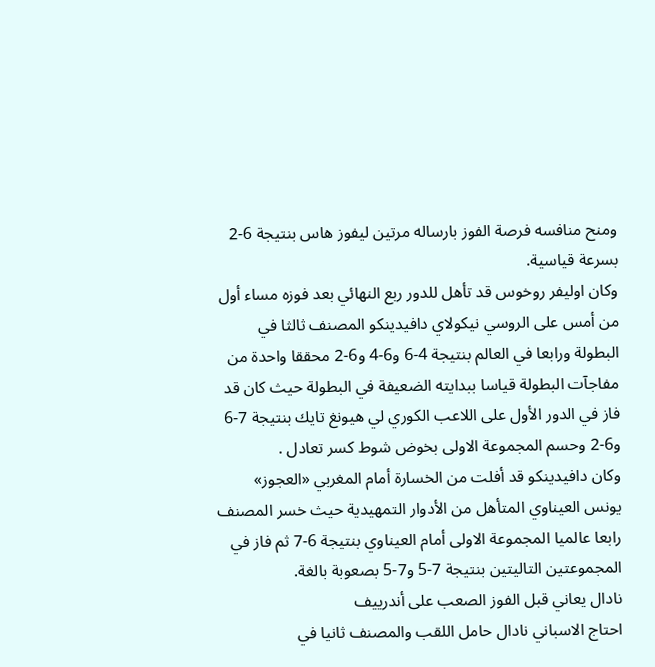ومنح منافسه فرصة الفوز بارساله مرتين ليفوز هاس بنتيجة 6-2 بسرعة قياسية.
وكان اوليفر روخوس قد تأهل للدور ربع النهائي بعد فوزه مساء أول من أمس على الروسي نيكولاي دافيدينكو المصنف ثالثا في البطولة ورابعا في العالم بنتيجة 4-6 و6-4 و6-2 محققا واحدة من مفاجآت البطولة قياسا ببدايته الضعيفة في البطولة حيث كان قد فاز في الدور الأول على اللاعب الكوري لي هيونغ تايك بنتيجة 7-6 و6-2 وحسم المجموعة الاولى بخوض شوط كسر تعادل .
وكان دافيدينكو قد أفلت من الخسارة أمام المغربي «العجوز» يونس العيناوي المتأهل من الأدوار التمهيدية حيث خسر المصنف رابعا عالميا المجموعة الاولى أمام العيناوي بنتيجة 6-7 ثم فاز في المجموعتين التاليتين بنتيجة 7-5 و7-5 بصعوبة بالغة.
نادال يعاني قبل الفوز الصعب على أندرييف
احتاج الاسباني نادال حامل اللقب والمصنف ثانيا في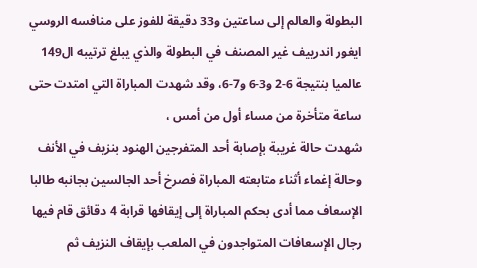البطولة والعالم إلى ساعتين و33 دقيقة للفوز على منافسه الروسي ايغور اندرييف غير المصنف في البطولة والذي يبلغ ترتيبه ال149 عالميا بنتيجة 6-2 و3-6 و7-6، وقد شهدت المباراة التي امتدت حتى ساعة متأخرة من مساء أول من أمس ،
شهدت حالة غريبة بإصابة أحد المتفرجين الهنود بنزيف في الأنف وحالة إغماء أثناء متابعته المباراة فصرخ أحد الجالسين بجانبه طالبا الإسعاف مما أدى بحكم المباراة إلى إيقافها قرابة 4 دقائق قام فيها رجال الإسعافات المتواجدون في الملعب بإيقاف النزيف ثم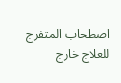اصطحاب المتفرج للعلاج خارج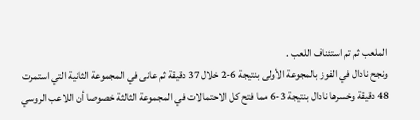الملعب ثم تم استئناف اللعب .
ونجح نادال في الفوز بالمجوعة الأولى بنتيجة 6-2 خلال 37 دقيقة ثم عانى في المجموعة الثانية التي استمرت 48 دقيقة وخسرها نادال بنتيجة 3-6 مما فتح كل الاحتمالات في المجموعة الثالثة خصوصا أن اللاعب الروسي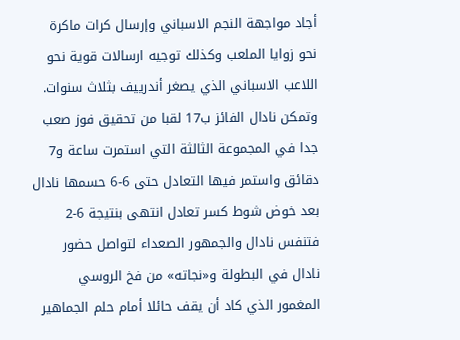أجاد مواجهة النجم الاسباني وإرسال كرات ماكرة نحو زوايا الملعب وكذلك توجيه ارسالات قوية نحو اللاعب الاسباني الذي يصغر أندرييف بثلاث سنوات.
وتمكن نادال الفائز ب17 لقبا من تحقيق فوز صعب جدا في المجموعة الثالثة التي استمرت ساعة و7 دقائق واستمر فيها التعادل حتى 6-6 حسمها نادال بعد خوض شوط كسر تعادل انتهى بنتيجة 6-2 فتنفس نادال والجمهور الصعداء لتواصل حضور نادال في البطولة و«نجاته» من فخ الروسي المغمور الذي كاد أن يقف حائلا أمام حلم الجماهير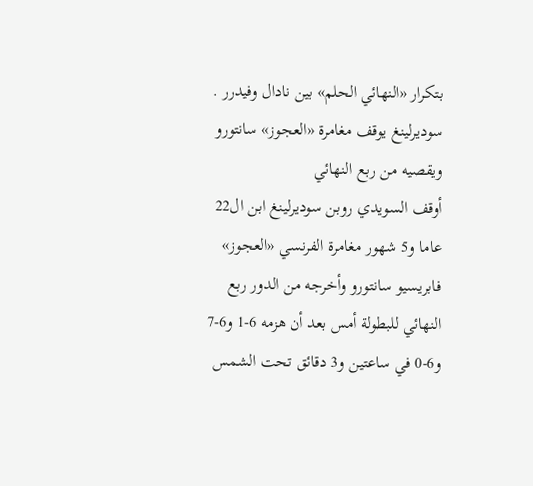بتكرار «النهائي الحلم» بين نادال وفيدرر .
سوديرلينغ يوقف مغامرة «العجوز» سانتورو ويقصيه من ربع النهائي
أوقف السويدي روبن سوديرلينغ ابن ال22 عاما و5 شهور مغامرة الفرنسي «العجوز» فابريسيو سانتورو وأخرجه من الدور ربع النهائي للبطولة أمس بعد أن هزمه 6-1 و6-7 و6-0 في ساعتين و3 دقائق تحت الشمس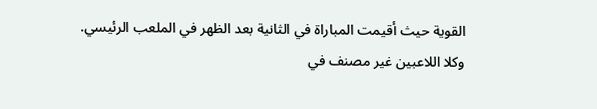القوية حيث أقيمت المباراة في الثانية بعد الظهر في الملعب الرئيسي.
وكلا اللاعبين غير مصنف في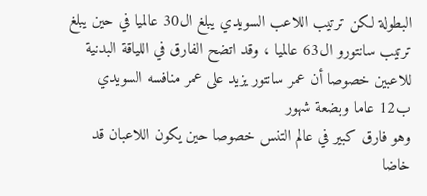البطولة لكن ترتيب اللاعب السويدي يبلغ ال30 عالميا في حين يبلغ ترتيب سانتورو ال63 عالميا ، وقد اتضح الفارق في اللياقة البدنية للاعبين خصوصا أن عمر سانتور يزيد على عمر منافسه السويدي ب12 عاما وبضعة شهور
وهو فارق كبير في عالم التنس خصوصا حين يكون اللاعبان قد خاضا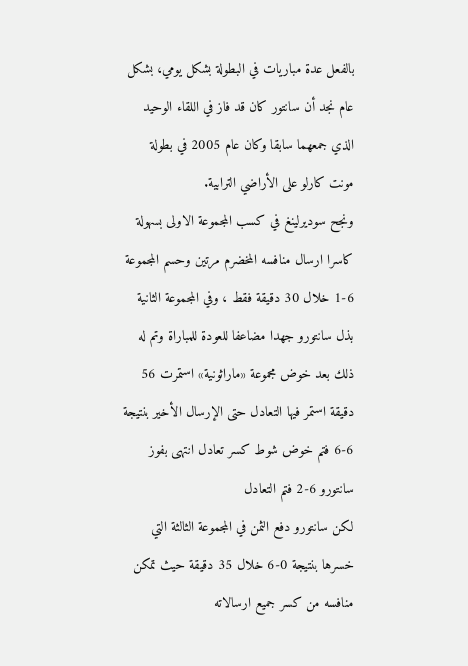بالفعل عدة مباريات في البطولة بشكل يومي، بشكل عام نجد أن سانتور كان قد فاز في اللقاء الوحيد الذي جمعهما سابقا وكان عام 2005 في بطولة مونت كارلو على الأراضي الترابية.
ونجح سوديرلينغ في كسب المجموعة الاولى بسهولة كاسرا ارسال منافسه المخضرم مرتين وحسم المجموعة 6-1 خلال 30 دقيقة فقط ، وفي المجموعة الثانية بذل سانتورو جهدا مضاعفا للعودة للمباراة وتم له ذلك بعد خوض مجموعة «ماراثونية» استمرت 56 دقيقة استمر فيها التعادل حتى الإرسال الأخير بنتيجة 6-6 فتم خوض شوط كسر تعادل انتهى بفوز سانتورو 6-2 فتم التعادل
لكن سانتورو دفع الثمن في المجموعة الثالثة التي خسرها بنتيجة 0-6 خلال 35 دقيقة حيث تمكن منافسه من كسر جميع ارسالاته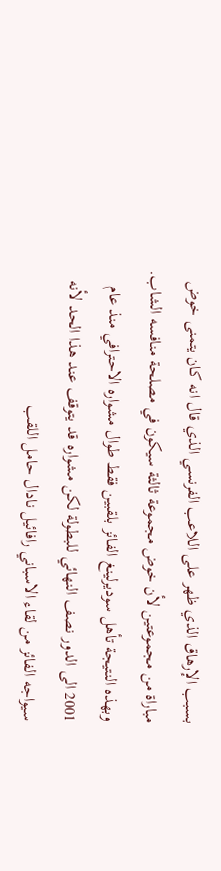بسبب الإرهاق الذي ظهر على اللاعب الفرنسي الذي قال انه كان يتمنى خوض مباراة من مجموعتين لأن خوض مجموعة ثالثة سيكون في مصلحة منافسه الشاب.
وبهذه النتيجة تأهل سوديرلينغ الفائز بلقبين فقط طوال مشواره الاحترافي منذ عام 2001 الى الدور نصف النهائي للبطولة لكن مشواره قد يتوقف عند هذا الحد لأنه سيواجه الفائز من لقاء الاسباني رافائيل نادال حامل اللقب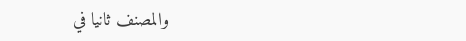والمصنف ثانيا في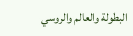البطولة والعالم والروسي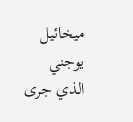ميخائيل يوجني الذي جرى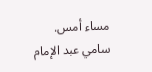مساء أمس.
سامي عبد الإمام